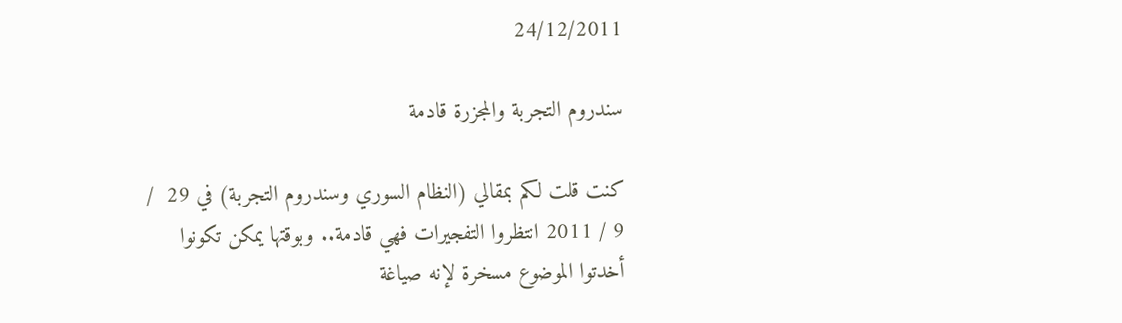24/12/2011

سندروم التجربة والمجزرة قادمة

كنت قلت لكم بمقالي (النظام السوري وسندروم التجربة) في 29  / 9 / 2011 انتظروا التفجيرات فهي قادمة.. وبوقتها يمكن تكونوا أخدتوا الموضوع مسخرة لإنه صياغة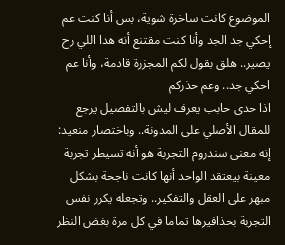الموضوع كانت ساخرة شوية، بس أنا كنت عم إحكي جد الجد وأنا كنت مقتنع أنه هدا اللي رح يصير.. هلق بقول لكم المجزرة قادمة، وأنا عم احكي جد.. وعم حذركم
اذا حدى حابب يعرف ليش بالتفصيل يرجع للمقال الأصلي على المدونة.. وباختصار منعيد: إنه معنى سندروم التجربة هو أنه تسيطر تجربة معينة بيعتقد الواحد أنها كانت ناجحة بشكل مبهر على العقل والتفكير.. وتجعله يكرر نفس التجربة بحذافيرها تماما في كل مرة بغض النظر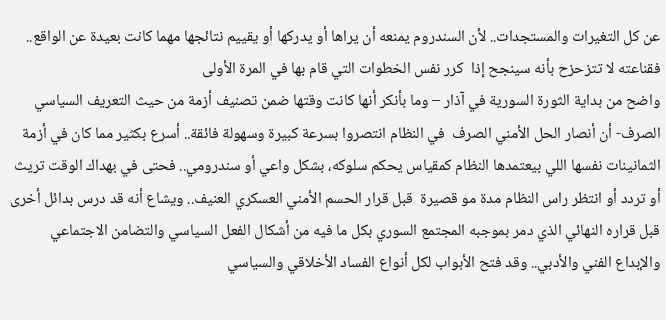عن كل التغيرات والمستجدات.. لأن السندروم يمنعه أن يراها أو يدركها أو يقييم نتائجها مهما كانت بعيدة عن الواقع.. فقناعته لا تتزحزح بأنه سينجح إذا  كرر نفس الخطوات التي قام بها في المرة الأولى
واضح من بداية الثورة السورية في آذار – وما بأنكر أنها كانت وقتها ضمن تصنيف أزمة من حيث التعريف السياسي الصرف- أن أنصار الحل الأمني الصرف  في النظام انتصروا بسرعة كبيرة وسهولة فائقة.. أسرع بكثير مما كان في أزمة الثمانينات نفسها اللي بيعتمدها النظام كمقياس يحكم سلوكه، بشكل واعي أو سندرومي.. فحتى في بهداك الوقت تريث أو تردد أو انتظر راس النظام مدة مو قصيرة  قبل قرار الحسم الأمني العسكري العنيف.. ويشاع أنه قد درس بدائل أخرى قبل قراره النهائي الذي دمر بموجبه المجتمع السوري بكل ما فيه من أشكال الفعل السياسي والتضامن الاجتماعي والإبداع الفني والأدبي.. وقد فتح الأبواب لكل أنواع الفساد الأخلاقي والسياسي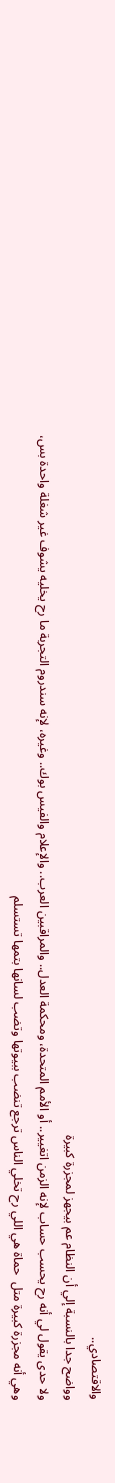والاقتصادي..
وواضح جدا بالنسبة إلي أن النظام عم بيجهز لمجزرة كبيرة
ولا حدى يقول لي أنه رح يحسب حساب لإنه الزمن اتغيير.. أو الأمم المتحدة، ومحكمة العدل.. والمراقبين العرب.. والإعلام والفيس بوك.. وغيره، لإنه سندروم التجربة ما رح يخليه يشوف غير شغلة واحدة بس، وهي أنه مجزرة كبيرة متل  حماة هي اللي رح تخلي الناس ترجع تنضب ببيوتها وتضب لسانها بتمها تستسلم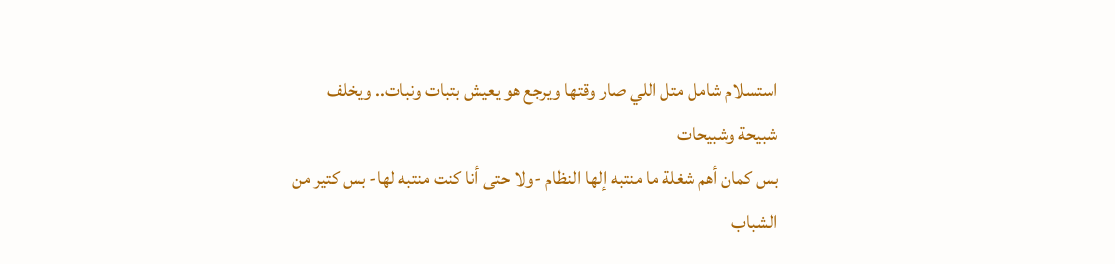استسلام شامل متل اللي صار وقتها ويرجع هو يعيش بتبات ونبات.. ويخلف شبيحة وشبيحات
بس كمان أهم شغلة ما منتبه إلها النظام -ولا حتى أنا كنت منتبه لها- بس كتير من الشباب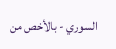السوري - بالأخص من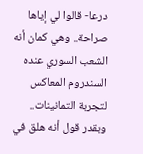درعا- قالوا لي إياها صراحة.. وهي كمان أنه الشعب السوري عنده السندروم المعاكس لتجربة التمانينات.. وبقدر قول أنه هلق في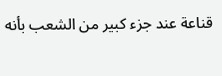قناعة عند جزء كبير من الشعب بأنه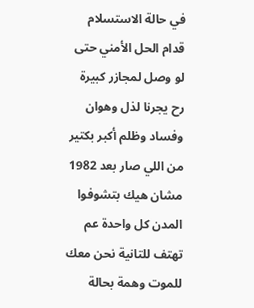في حالة الاستسلام قدام الحل الأمني حتى لو وصل لمجازر كبيرة رح يجرنا لذل وهوان وفساد وظلم أكبر بكتير من اللي صار بعد 1982 مشان هيك بتشوفوا المدن كل واحدة عم تهتف للتانية نحن معك للموت وهمة بحالة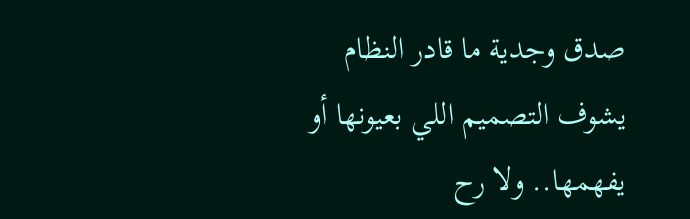صدق وجدية ما قادر النظام يشوف التصميم اللي بعيونها أو يفهمها.. ولا رح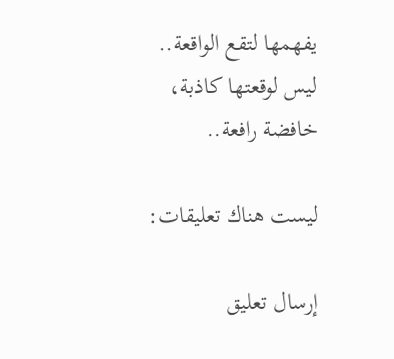يفهمها لتقع الواقعة.. ليس لوقعتها كاذبة، خافضة رافعة..

ليست هناك تعليقات:

إرسال تعليق